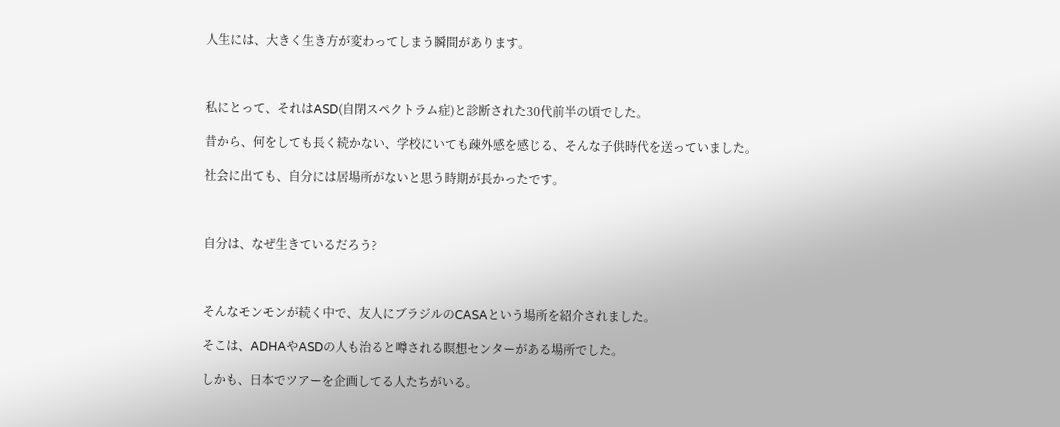人生には、大きく生き方が変わってしまう瞬間があります。



私にとって、それはASD(自閉スペクトラム症)と診断された30代前半の頃でした。

昔から、何をしても長く続かない、学校にいても疎外感を感じる、そんな子供時代を送っていました。

社会に出ても、自分には居場所がないと思う時期が長かったです。



自分は、なぜ生きているだろう?



そんなモンモンが続く中で、友人にブラジルのCASAという場所を紹介されました。

そこは、ADHAやASDの人も治ると噂される瞑想センターがある場所でした。

しかも、日本でツアーを企画してる人たちがいる。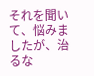それを聞いて、悩みましたが、治るな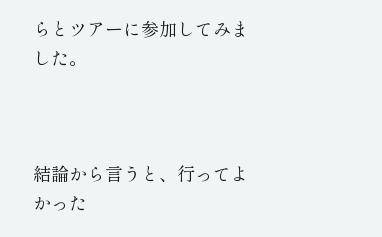らとツアーに参加してみました。



結論から言うと、行ってよかった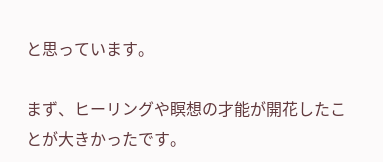と思っています。

まず、ヒーリングや瞑想の才能が開花したことが大きかったです。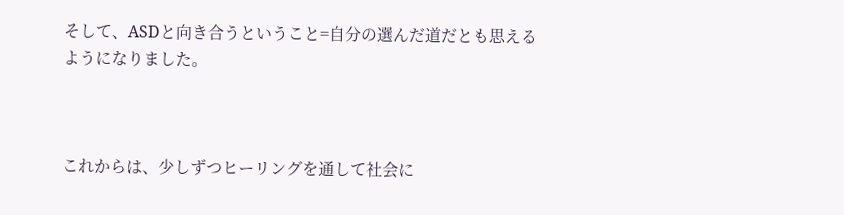そして、ASDと向き合うということ=自分の選んだ道だとも思えるようになりました。



これからは、少しずつヒーリングを通して社会に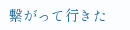繋がって行きた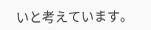いと考えています。